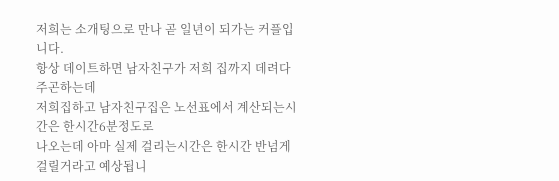저희는 소개팅으로 만나 곧 일년이 되가는 커플입니다.
항상 데이트하면 남자친구가 저희 집까지 데려다 주곤하는데
저희집하고 남자친구집은 노선표에서 계산되는시간은 한시간6분정도로
나오는데 아마 실제 걸리는시간은 한시간 반넘게 걸릴거라고 예상됩니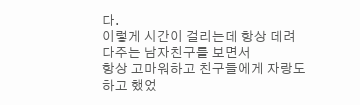다.
이렇게 시간이 걸리는데 항상 데려다주는 남자친구를 보면서
항상 고마워하고 친구들에게 자랑도 하고 했었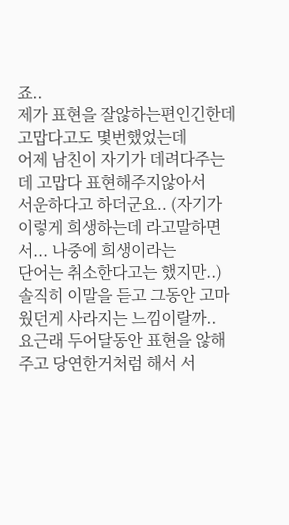죠..
제가 표현을 잘않하는편인긴한데 고맙다고도 몇번했었는데
어제 남친이 자기가 데려다주는데 고맙다 표현해주지않아서
서운하다고 하더군요.. (자기가 이렇게 희생하는데 라고말하면서... 나중에 희생이라는
단어는 취소한다고는 했지만..)
솔직히 이말을 듣고 그동안 고마웠던게 사라지는 느낌이랄까..
요근래 두어달동안 표현을 않해주고 당연한거처럼 해서 서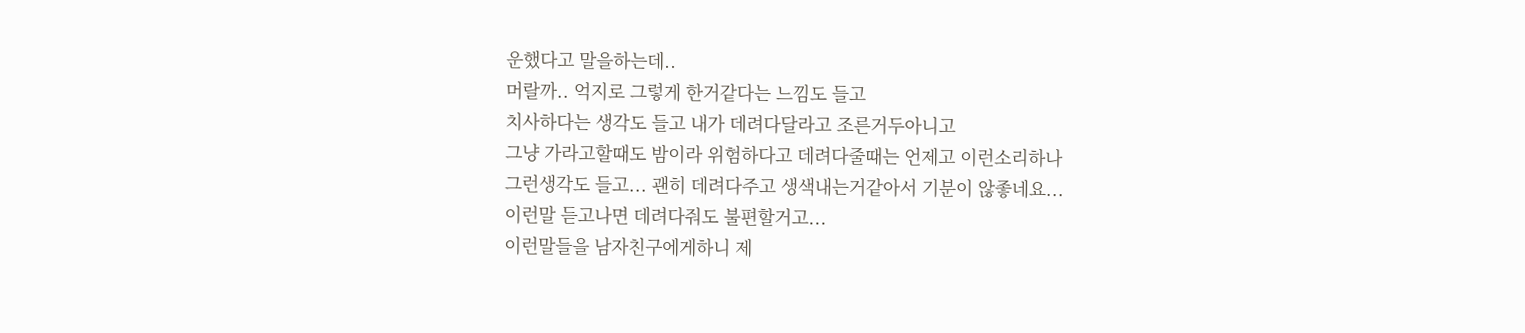운했다고 말을하는데..
머랄까.. 억지로 그렇게 한거같다는 느낌도 들고
치사하다는 생각도 들고 내가 데려다달라고 조른거두아니고
그냥 가라고할때도 밤이라 위험하다고 데려다줄때는 언제고 이런소리하나
그런생각도 들고... 괜히 데려다주고 생색내는거같아서 기분이 않좋네요...
이런말 듣고나면 데려다줘도 불편할거고...
이런말들을 남자친구에게하니 제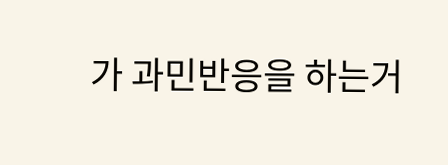가 과민반응을 하는거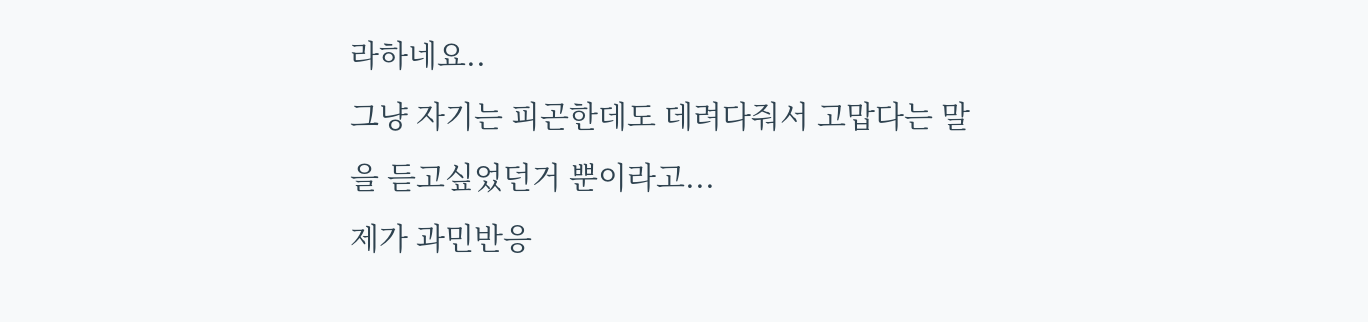라하네요..
그냥 자기는 피곤한데도 데려다줘서 고맙다는 말을 듣고싶었던거 뿐이라고...
제가 과민반응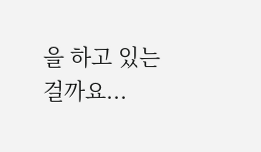을 하고 있는 걸까요...